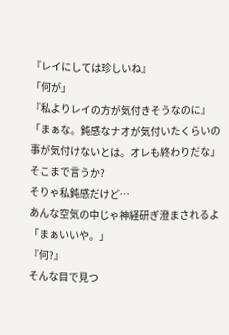『レイにしては珍しいね』
「何が」
『私よりレイの方が気付きそうなのに』
「まぁな。鈍感なナオが気付いたくらいの事が気付けないとは。オレも終わりだな」
そこまで言うか?
そりゃ私鈍感だけど…
あんな空気の中じゃ神経研ぎ澄まされるよ
「まぁいいや。」
『何?』
そんな目で見つ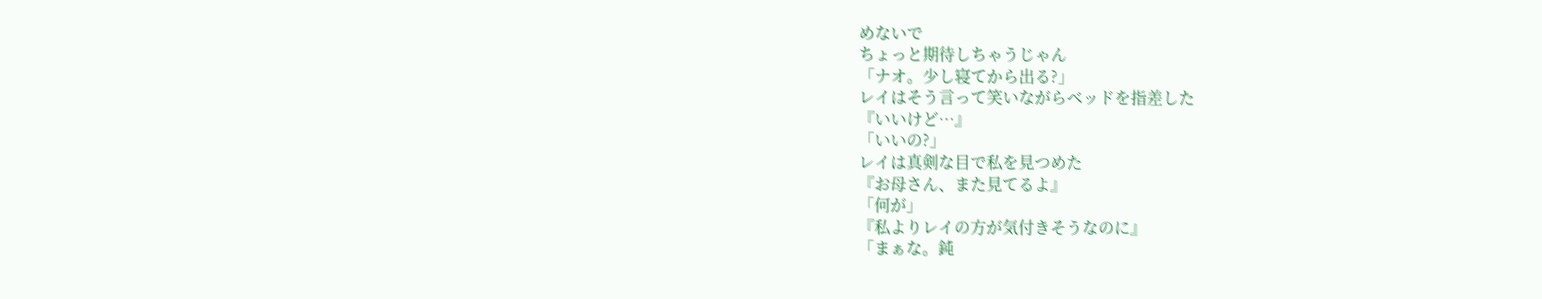めないで
ちょっと期待しちゃうじゃん
「ナオ。少し寝てから出る?」
レイはそう言って笑いながらベッドを指差した
『いいけど…』
「いいの?」
レイは真剣な目で私を見つめた
『お母さん、また見てるよ』
「何が」
『私よりレイの方が気付きそうなのに』
「まぁな。鈍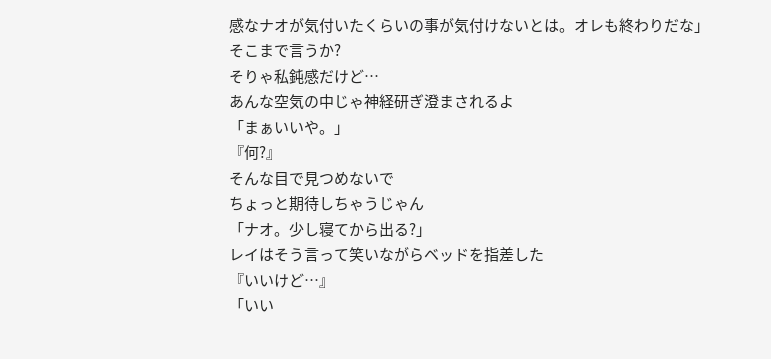感なナオが気付いたくらいの事が気付けないとは。オレも終わりだな」
そこまで言うか?
そりゃ私鈍感だけど…
あんな空気の中じゃ神経研ぎ澄まされるよ
「まぁいいや。」
『何?』
そんな目で見つめないで
ちょっと期待しちゃうじゃん
「ナオ。少し寝てから出る?」
レイはそう言って笑いながらベッドを指差した
『いいけど…』
「いい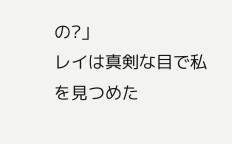の?」
レイは真剣な目で私を見つめた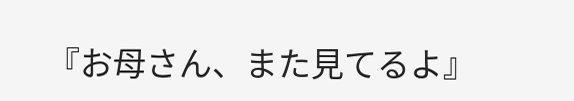『お母さん、また見てるよ』